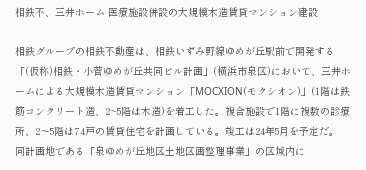相鉄不、三井ホーム 医療施設併設の大規模木造賃貸マンション建設

相鉄グループの相鉄不動産は、相鉄いずみ野線ゆめが丘駅前で開発する「(仮称)相鉄・小菅ゆめが丘共同ビル計画」(横浜市泉区)において、三井ホームによる大規模木造賃貸マンション「MOCXION(モクシオン)」(1階は鉄筋コンクリート造、2~5階は木造)を着工した。複合施設で1階に複数の診療所、2〜5階は74戸の賃貸住宅を計画している。竣工は24年5月を予定だ。
同計画地である「泉ゆめが丘地区土地区画整理事業」の区域内に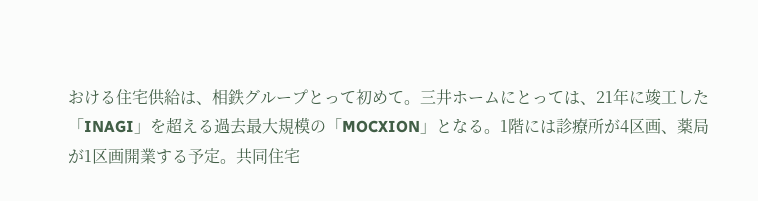おける住宅供給は、相鉄グループとって初めて。三井ホームにとっては、21年に竣工した「INAGI」を超える過去最大規模の「MOCXION」となる。1階には診療所が4区画、薬局が1区画開業する予定。共同住宅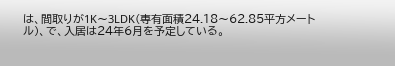は、間取りが1K〜3LDK(専有面積24.18〜62.85平方メートル)、で、入居は24年6月を予定している。